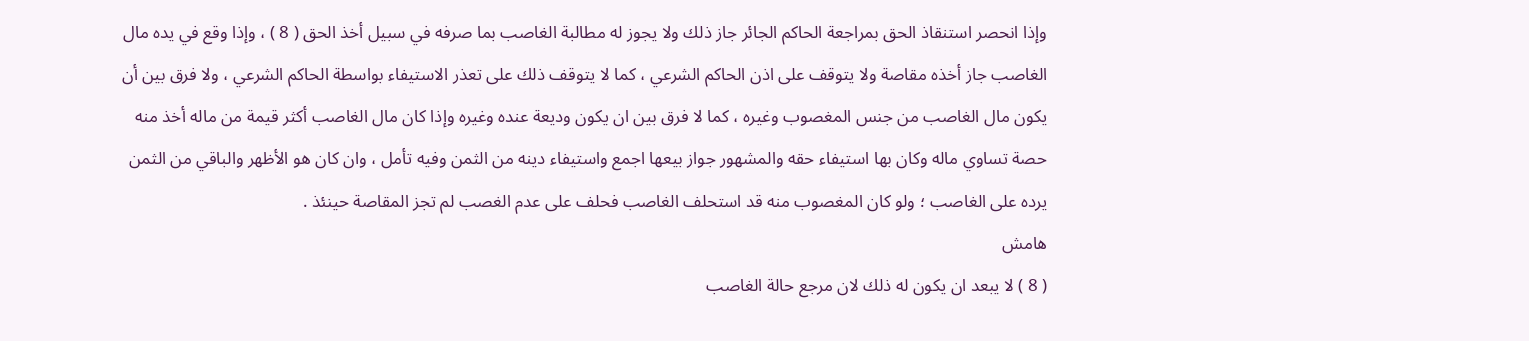وإذا انحصر استنقاذ الحق بمراجعة الحاكم الجائر جاز ذلك ولا يجوز له مطالبة الغاصب بما صرفه في سبيل أخذ الحق ( 8 ) ، وإذا وقع في يده مال الغاصب جاز أخذه مقاصة ولا يتوقف على اذن الحاكم الشرعي ، كما لا يتوقف ذلك على تعذر الاستيفاء بواسطة الحاكم الشرعي ، ولا فرق بين أن يكون مال الغاصب من جنس المغصوب وغيره ، كما لا فرق بين ان يكون وديعة عنده وغيره وإذا كان مال الغاصب أكثر قيمة من ماله أخذ منه حصة تساوي ماله وكان بها استيفاء حقه والمشهور جواز بيعها اجمع واستيفاء دينه من الثمن وفيه تأمل ، وان كان هو الأظهر والباقي من الثمن يرده على الغاصب ؛ ولو كان المغصوب منه قد استحلف الغاصب فحلف على عدم الغصب لم تجز المقاصة حينئذ .
هامش
( 8 ) لا يبعد ان يكون له ذلك لان مرجع حالة الغاصب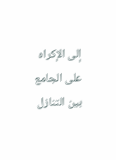إلى الإكراه على الجامع بين التنازل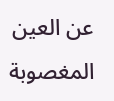عن العين المغصوبة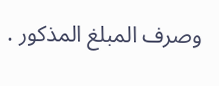وصرف المبلغ المذكور .